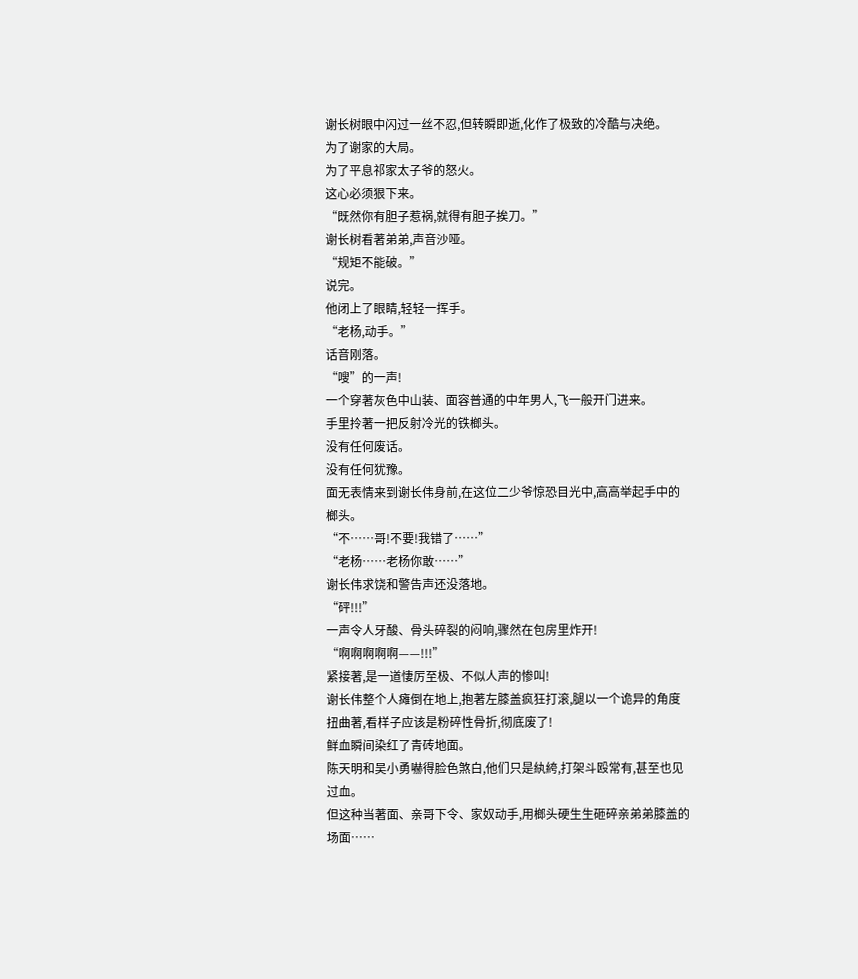谢长树眼中闪过一丝不忍,但转瞬即逝,化作了极致的冷酷与决绝。
为了谢家的大局。
为了平息祁家太子爷的怒火。
这心必须狠下来。
“既然你有胆子惹祸,就得有胆子挨刀。”
谢长树看著弟弟,声音沙哑。
“规矩不能破。”
说完。
他闭上了眼睛,轻轻一挥手。
“老杨,动手。”
话音刚落。
“嗖”的一声!
一个穿著灰色中山装、面容普通的中年男人,飞一般开门进来。
手里拎著一把反射冷光的铁榔头。
没有任何废话。
没有任何犹豫。
面无表情来到谢长伟身前,在这位二少爷惊恐目光中,高高举起手中的榔头。
“不……哥!不要!我错了……”
“老杨……老杨你敢……”
谢长伟求饶和警告声还没落地。
“砰!!!”
一声令人牙酸、骨头碎裂的闷响,骤然在包房里炸开!
“啊啊啊啊啊——!!!”
紧接著,是一道悽厉至极、不似人声的惨叫!
谢长伟整个人瘫倒在地上,抱著左膝盖疯狂打滚,腿以一个诡异的角度扭曲著,看样子应该是粉碎性骨折,彻底废了!
鲜血瞬间染红了青砖地面。
陈天明和吴小勇嚇得脸色煞白,他们只是紈絝,打架斗殴常有,甚至也见过血。
但这种当著面、亲哥下令、家奴动手,用榔头硬生生砸碎亲弟弟膝盖的场面……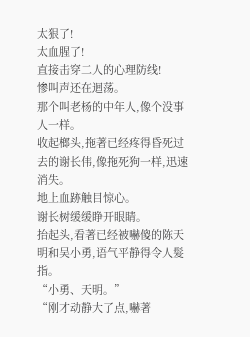太狠了!
太血腥了!
直接击穿二人的心理防线!
惨叫声还在迴荡。
那个叫老杨的中年人,像个没事人一样。
收起榔头,拖著已经疼得昏死过去的谢长伟,像拖死狗一样,迅速消失。
地上血跡触目惊心。
谢长树缓缓睁开眼睛。
抬起头,看著已经被嚇傻的陈天明和吴小勇,语气平静得令人髮指。
“小勇、天明。”
“刚才动静大了点,嚇著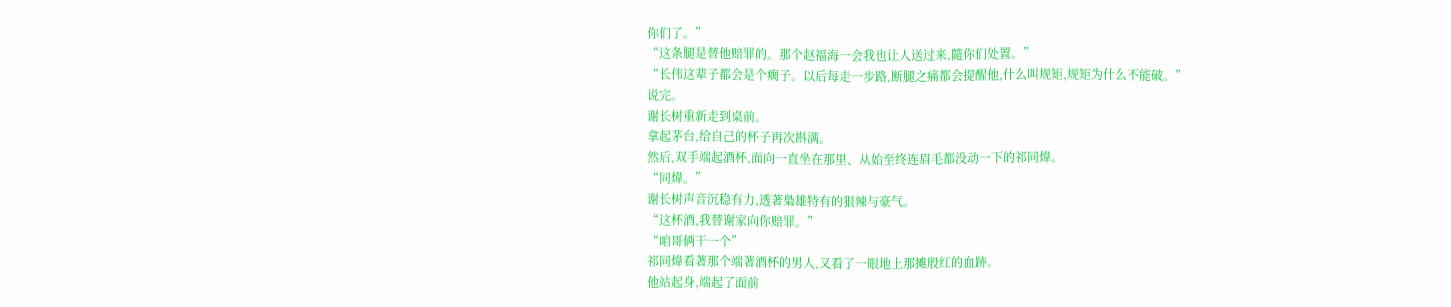你们了。”
“这条腿是替他赔罪的。那个赵福海一会我也让人送过来,隨你们处置。”
“长伟这辈子都会是个瘸子。以后每走一步路,断腿之痛都会提醒他,什么叫规矩,规矩为什么不能破。”
说完。
谢长树重新走到桌前。
拿起茅台,给自己的杯子再次斟满。
然后,双手端起酒杯,面向一直坐在那里、从始至终连眉毛都没动一下的祁同煒。
“同煒。”
谢长树声音沉稳有力,透著梟雄特有的狠辣与豪气。
“这杯酒,我替谢家向你赔罪。”
“咱哥俩干一个”
祁同煒看著那个端著酒杯的男人,又看了一眼地上那摊殷红的血跡。
他站起身,端起了面前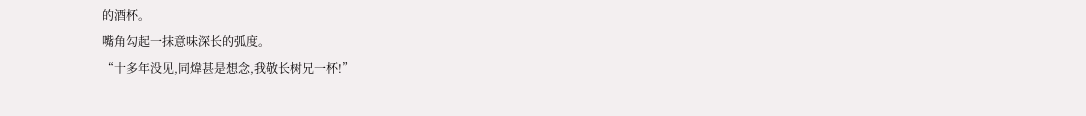的酒杯。
嘴角勾起一抹意味深长的弧度。
“十多年没见,同煒甚是想念,我敬长树兄一杯!”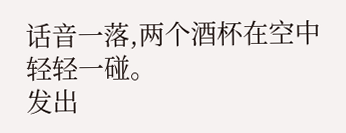话音一落,两个酒杯在空中轻轻一碰。
发出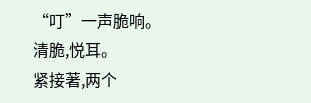“叮”一声脆响。
清脆,悦耳。
紧接著,两个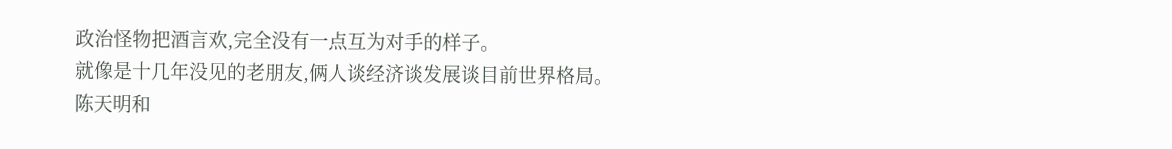政治怪物把酒言欢,完全没有一点互为对手的样子。
就像是十几年没见的老朋友,俩人谈经济谈发展谈目前世界格局。
陈天明和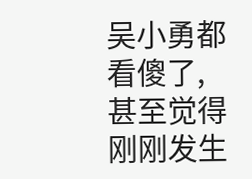吴小勇都看傻了,甚至觉得刚刚发生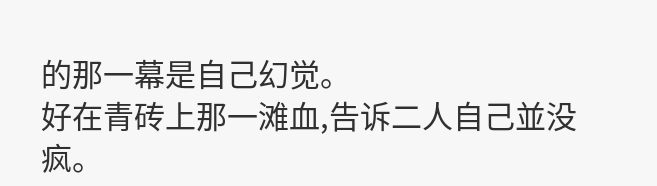的那一幕是自己幻觉。
好在青砖上那一滩血,告诉二人自己並没疯。